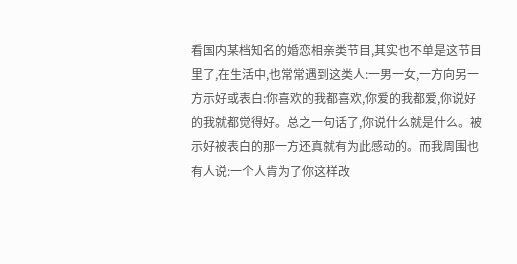看国内某档知名的婚恋相亲类节目,其实也不单是这节目里了,在生活中,也常常遇到这类人:一男一女,一方向另一方示好或表白:你喜欢的我都喜欢,你爱的我都爱,你说好的我就都觉得好。总之一句话了,你说什么就是什么。被示好被表白的那一方还真就有为此感动的。而我周围也有人说:一个人肯为了你这样改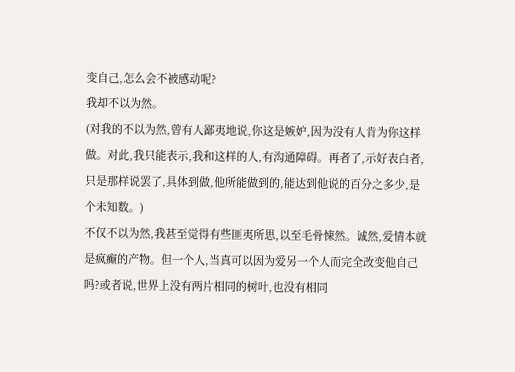变自己,怎么会不被感动呢?
我却不以为然。
(对我的不以为然,曾有人鄙夷地说,你这是嫉妒,因为没有人肯为你这样做。对此,我只能表示,我和这样的人,有沟通障碍。再者了,示好表白者,只是那样说罢了,具体到做,他所能做到的,能达到他说的百分之多少,是个未知数。)
不仅不以为然,我甚至觉得有些匪夷所思,以至毛骨悚然。诚然,爱情本就是疯癫的产物。但一个人,当真可以因为爱另一个人而完全改变他自己吗?或者说,世界上没有两片相同的树叶,也没有相同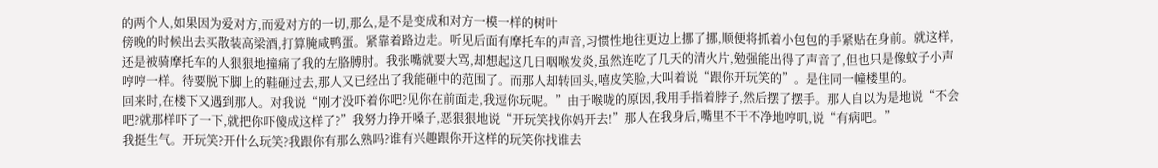的两个人,如果因为爱对方,而爱对方的一切,那么,是不是变成和对方一模一样的树叶
傍晚的时候出去买散装高梁酒,打算腌咸鸭蛋。紧靠着路边走。听见后面有摩托车的声音,习惯性地往更边上挪了挪,顺便将抓着小包包的手紧贴在身前。就这样,还是被骑摩托车的人狠狠地撞痛了我的左胳膊肘。我张嘴就要大骂,却想起这几日咽喉发炎,虽然连吃了几天的清火片,勉强能出得了声音了,但也只是像蚊子小声哼哼一样。待要脱下脚上的鞋砸过去,那人又已经出了我能砸中的范围了。而那人却转回头,嘻皮笑脸,大叫着说“跟你开玩笑的”。是住同一幢楼里的。
回来时,在楼下又遇到那人。对我说“刚才没吓着你吧?见你在前面走,我逗你玩呢。”由于喉咙的原因,我用手指着脖子,然后摆了摆手。那人自以为是地说“不会吧?就那样吓了一下,就把你吓傻成这样了?”我努力挣开嗓子,恶狠狠地说“开玩笑找你妈开去!”那人在我身后,嘴里不干不净地哼叽,说“有病吧。”
我挺生气。开玩笑?开什么玩笑?我跟你有那么熟吗?谁有兴趣跟你开这样的玩笑你找谁去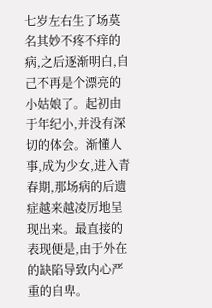七岁左右生了场莫名其妙不疼不痒的病,之后逐渐明白,自己不再是个漂亮的小姑娘了。起初由于年纪小,并没有深切的体会。渐懂人事,成为少女,进入青春期,那场病的后遗症越来越凌厉地呈现出来。最直接的表现便是,由于外在的缺陷导致内心严重的自卑。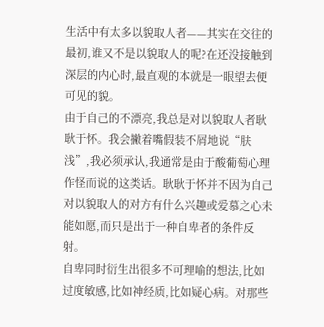生活中有太多以貌取人者——其实在交往的最初,谁又不是以貌取人的呢?在还没接触到深层的内心时,最直观的本就是一眼望去便可见的貌。
由于自己的不漂亮,我总是对以貌取人者耿耿于怀。我会撇着嘴假装不屑地说“肤浅”,我必须承认,我通常是由于酸葡萄心理作怪而说的这类话。耿耿于怀并不因为自己对以貌取人的对方有什么兴趣或爱慕之心未能如愿,而只是出于一种自卑者的条件反射。
自卑同时衍生出很多不可理喻的想法,比如过度敏感,比如神经质,比如疑心病。对那些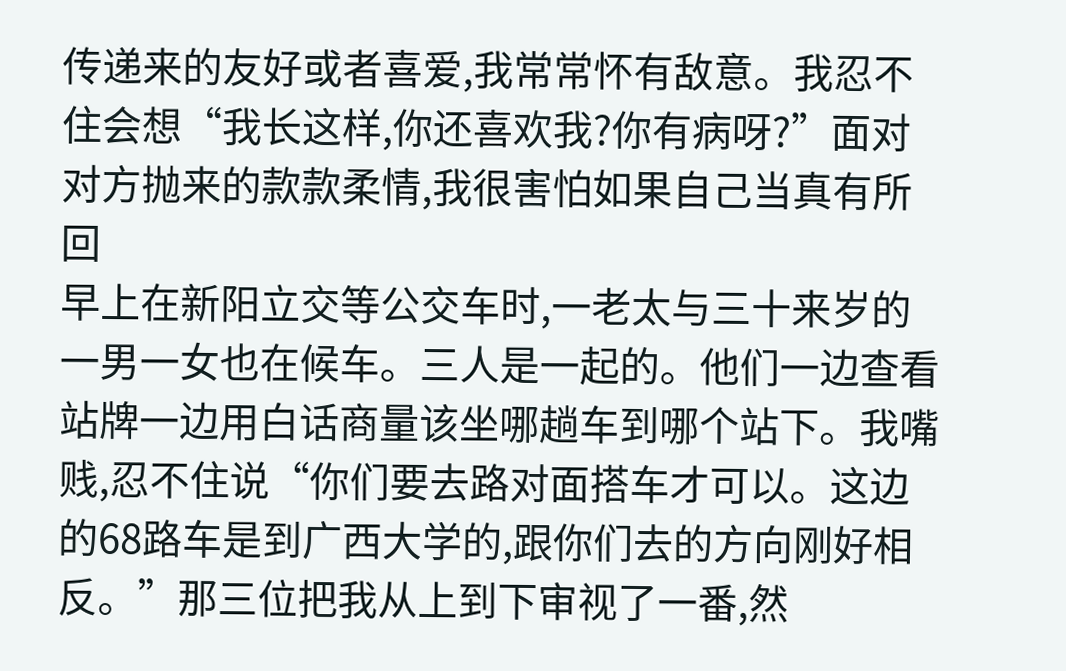传递来的友好或者喜爱,我常常怀有敌意。我忍不住会想“我长这样,你还喜欢我?你有病呀?”面对对方抛来的款款柔情,我很害怕如果自己当真有所回
早上在新阳立交等公交车时,一老太与三十来岁的一男一女也在候车。三人是一起的。他们一边查看站牌一边用白话商量该坐哪趟车到哪个站下。我嘴贱,忍不住说“你们要去路对面搭车才可以。这边的68路车是到广西大学的,跟你们去的方向刚好相反。”那三位把我从上到下审视了一番,然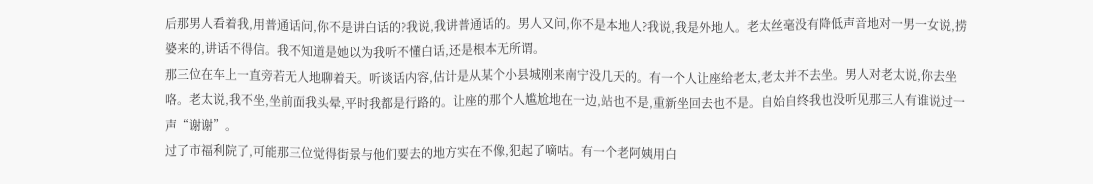后那男人看着我,用普通话问,你不是讲白话的?我说,我讲普通话的。男人又问,你不是本地人?我说,我是外地人。老太丝毫没有降低声音地对一男一女说,捞婆来的,讲话不得信。我不知道是她以为我听不懂白话,还是根本无所谓。
那三位在车上一直旁若无人地聊着天。听谈话内容,估计是从某个小县城刚来南宁没几天的。有一个人让座给老太,老太并不去坐。男人对老太说,你去坐咯。老太说,我不坐,坐前面我头晕,平时我都是行路的。让座的那个人尴尬地在一边,站也不是,重新坐回去也不是。自始自终我也没听见那三人有谁说过一声“谢谢”。
过了市福利院了,可能那三位觉得街景与他们要去的地方实在不像,犯起了嘀咕。有一个老阿姨用白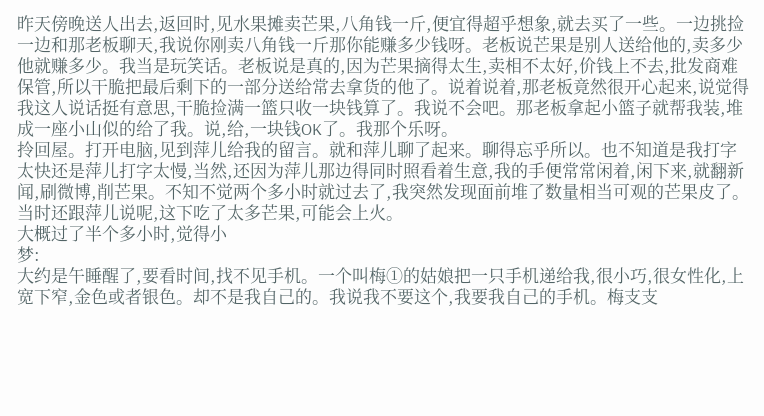昨天傍晚送人出去,返回时,见水果摊卖芒果,八角钱一斤,便宜得超乎想象,就去买了一些。一边挑捡一边和那老板聊天,我说你刚卖八角钱一斤那你能赚多少钱呀。老板说芒果是别人送给他的,卖多少他就赚多少。我当是玩笑话。老板说是真的,因为芒果摘得太生,卖相不太好,价钱上不去,批发商难保管,所以干脆把最后剩下的一部分送给常去拿货的他了。说着说着,那老板竟然很开心起来,说觉得我这人说话挺有意思,干脆捡满一篮只收一块钱算了。我说不会吧。那老板拿起小篮子就帮我装,堆成一座小山似的给了我。说,给,一块钱OK了。我那个乐呀。
拎回屋。打开电脑,见到萍儿给我的留言。就和萍儿聊了起来。聊得忘乎所以。也不知道是我打字太快还是萍儿打字太慢,当然,还因为萍儿那边得同时照看着生意,我的手便常常闲着,闲下来,就翻新闻,刷微博,削芒果。不知不觉两个多小时就过去了,我突然发现面前堆了数量相当可观的芒果皮了。当时还跟萍儿说呢,这下吃了太多芒果,可能会上火。
大概过了半个多小时,觉得小
梦:
大约是午睡醒了,要看时间,找不见手机。一个叫梅①的姑娘把一只手机递给我,很小巧,很女性化,上宽下窄,金色或者银色。却不是我自己的。我说我不要这个,我要我自己的手机。梅支支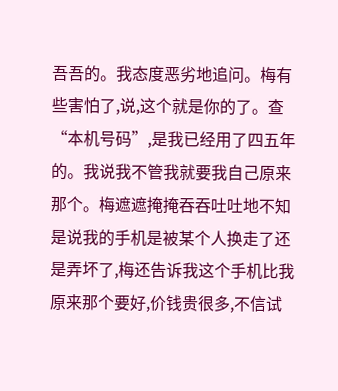吾吾的。我态度恶劣地追问。梅有些害怕了,说,这个就是你的了。查“本机号码”,是我已经用了四五年的。我说我不管我就要我自己原来那个。梅遮遮掩掩吞吞吐吐地不知是说我的手机是被某个人换走了还是弄坏了,梅还告诉我这个手机比我原来那个要好,价钱贵很多,不信试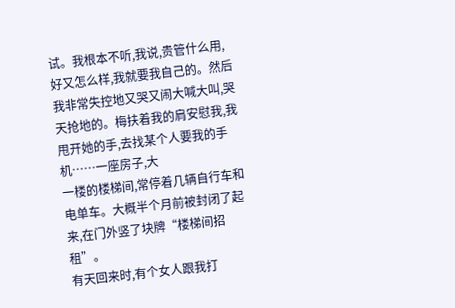试。我根本不听,我说,贵管什么用,好又怎么样,我就要我自己的。然后我非常失控地又哭又闹大喊大叫,哭天抢地的。梅扶着我的肩安慰我,我甩开她的手,去找某个人要我的手机……一座房子,大
一楼的楼梯间,常停着几辆自行车和电单车。大概半个月前被封闭了起来,在门外竖了块牌“楼梯间招租”。
有天回来时,有个女人跟我打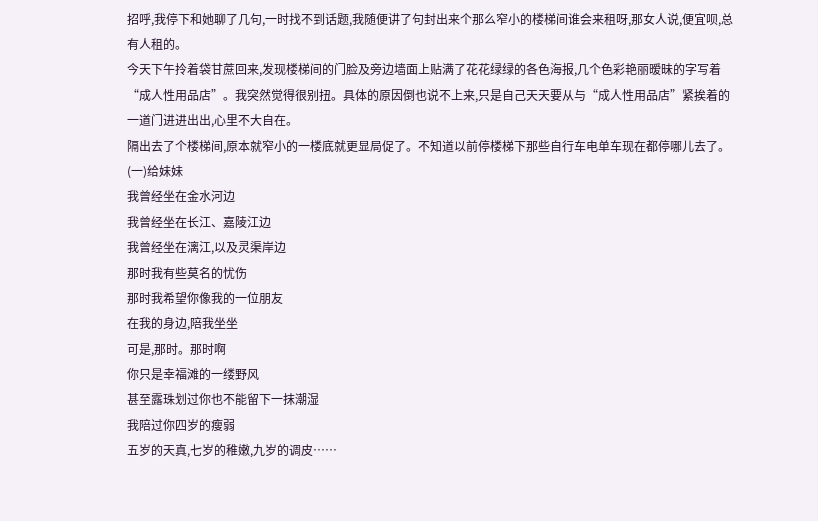招呼,我停下和她聊了几句,一时找不到话题,我随便讲了句封出来个那么窄小的楼梯间谁会来租呀,那女人说,便宜呗,总有人租的。
今天下午拎着袋甘蔗回来,发现楼梯间的门脸及旁边墙面上贴满了花花绿绿的各色海报,几个色彩艳丽暧昧的字写着“成人性用品店”。我突然觉得很别扭。具体的原因倒也说不上来,只是自己天天要从与“成人性用品店”紧挨着的一道门进进出出,心里不大自在。
隔出去了个楼梯间,原本就窄小的一楼底就更显局促了。不知道以前停楼梯下那些自行车电单车现在都停哪儿去了。
(一)给妹妹
我曾经坐在金水河边
我曾经坐在长江、嘉陵江边
我曾经坐在漓江,以及灵渠岸边
那时我有些莫名的忧伤
那时我希望你像我的一位朋友
在我的身边,陪我坐坐
可是,那时。那时啊
你只是幸福滩的一缕野风
甚至露珠划过你也不能留下一抹潮湿
我陪过你四岁的瘦弱
五岁的天真,七岁的稚嫩,九岁的调皮……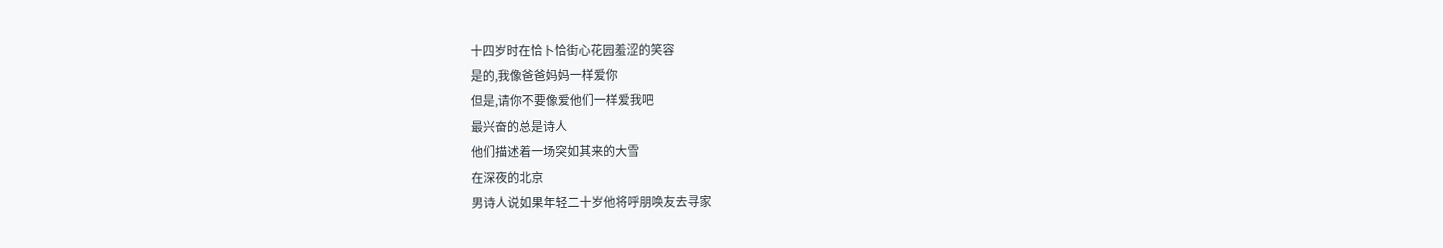十四岁时在恰卜恰街心花园羞涩的笑容
是的,我像爸爸妈妈一样爱你
但是,请你不要像爱他们一样爱我吧
最兴奋的总是诗人
他们描述着一场突如其来的大雪
在深夜的北京
男诗人说如果年轻二十岁他将呼朋唤友去寻家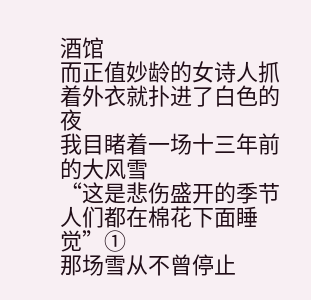酒馆
而正值妙龄的女诗人抓着外衣就扑进了白色的夜
我目睹着一场十三年前的大风雪
“这是悲伤盛开的季节
人们都在棉花下面睡觉”①
那场雪从不曾停止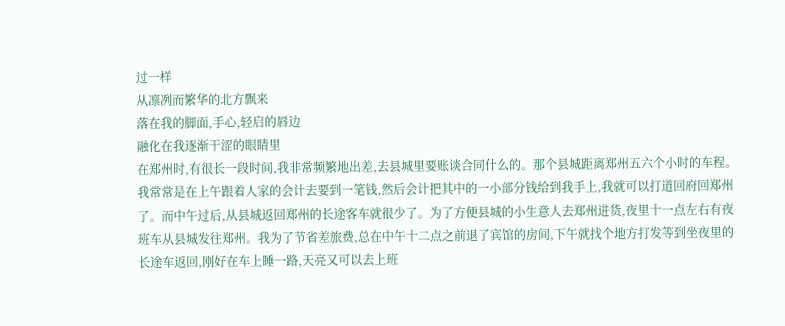过一样
从凛冽而繁华的北方飘来
落在我的脚面,手心,轻启的唇边
融化在我逐渐干涩的眼睛里
在郑州时,有很长一段时间,我非常频繁地出差,去县城里要账谈合同什么的。那个县城距离郑州五六个小时的车程。我常常是在上午跟着人家的会计去要到一笔钱,然后会计把其中的一小部分钱给到我手上,我就可以打道回府回郑州了。而中午过后,从县城返回郑州的长途客车就很少了。为了方便县城的小生意人去郑州进货,夜里十一点左右有夜班车从县城发往郑州。我为了节省差旅费,总在中午十二点之前退了宾馆的房间,下午就找个地方打发等到坐夜里的长途车返回,刚好在车上睡一路,天亮又可以去上班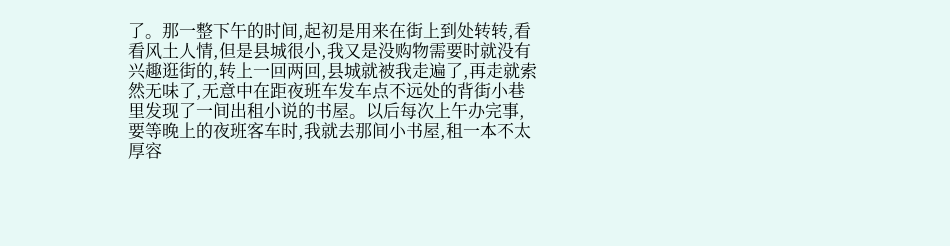了。那一整下午的时间,起初是用来在街上到处转转,看看风土人情,但是县城很小,我又是没购物需要时就没有兴趣逛街的,转上一回两回,县城就被我走遍了,再走就索然无味了,无意中在距夜班车发车点不远处的背街小巷里发现了一间出租小说的书屋。以后每次上午办完事,要等晚上的夜班客车时,我就去那间小书屋,租一本不太厚容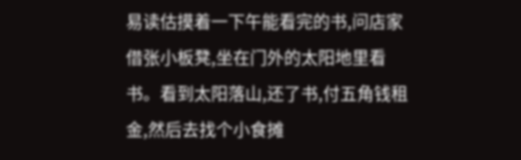易读估摸着一下午能看完的书,问店家借张小板凳,坐在门外的太阳地里看书。看到太阳落山,还了书,付五角钱租金,然后去找个小食摊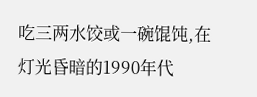吃三两水饺或一碗馄饨,在灯光昏暗的1990年代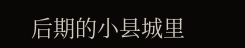后期的小县城里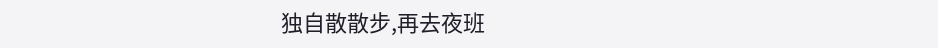独自散散步,再去夜班